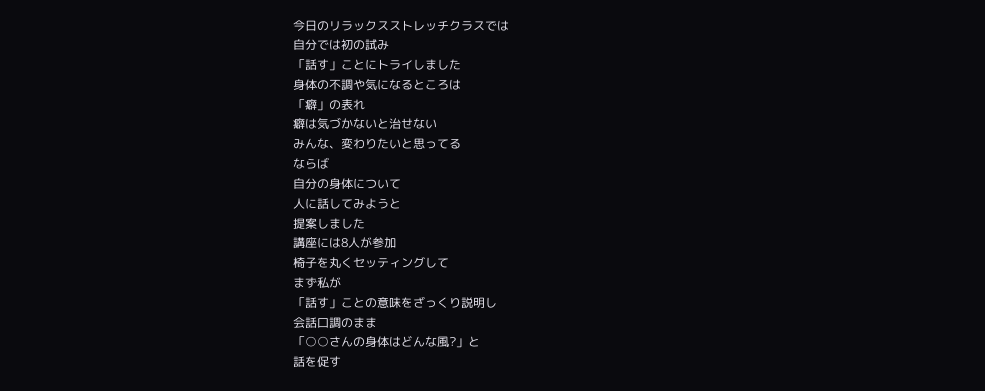今日のリラックスストレッチクラスでは
自分では初の試み
「話す」ことにトライしました
身体の不調や気になるところは
「癖」の表れ
癖は気づかないと治せない
みんな、変わりたいと思ってる
ならば
自分の身体について
人に話してみようと
提案しました
講座には8人が参加
椅子を丸くセッティングして
まず私が
「話す」ことの意味をざっくり説明し
会話口調のまま
「○○さんの身体はどんな風?」と
話を促す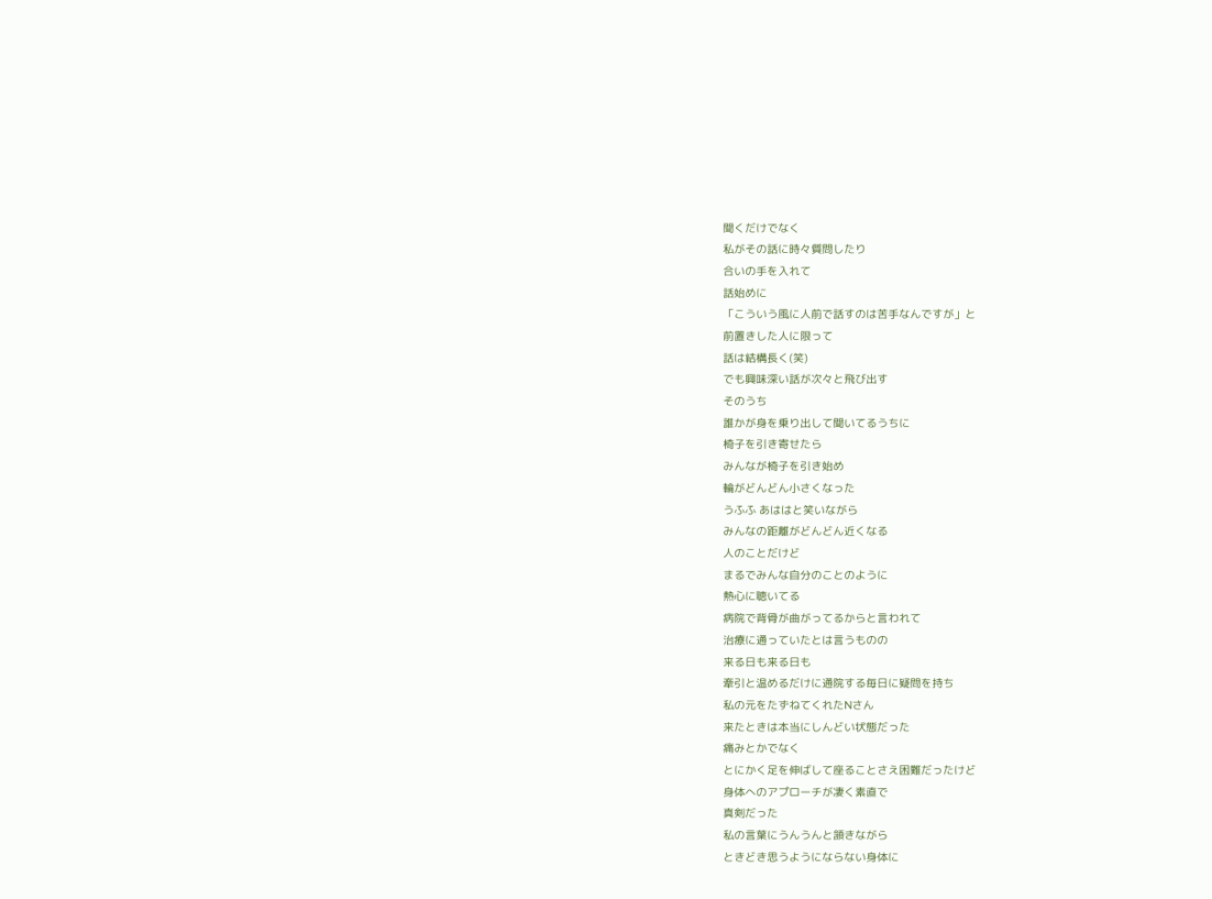聞くだけでなく
私がその話に時々質問したり
合いの手を入れて
話始めに
「こういう風に人前で話すのは苦手なんですが」と
前置きした人に限って
話は結構長く(笑)
でも興味深い話が次々と飛び出す
そのうち
誰かが身を乗り出して聞いてるうちに
椅子を引き寄せたら
みんなが椅子を引き始め
輪がどんどん小さくなった
うふふ あははと笑いながら
みんなの距離がどんどん近くなる
人のことだけど
まるでみんな自分のことのように
熱心に聴いてる
病院で背骨が曲がってるからと言われて
治療に通っていたとは言うものの
来る日も来る日も
牽引と温めるだけに通院する毎日に疑問を持ち
私の元をたずねてくれたNさん
来たときは本当にしんどい状態だった
痛みとかでなく
とにかく足を伸ばして座ることさえ困難だったけど
身体へのアプローチが凄く素直で
真剣だった
私の言葉にうんうんと頷きながら
ときどき思うようにならない身体に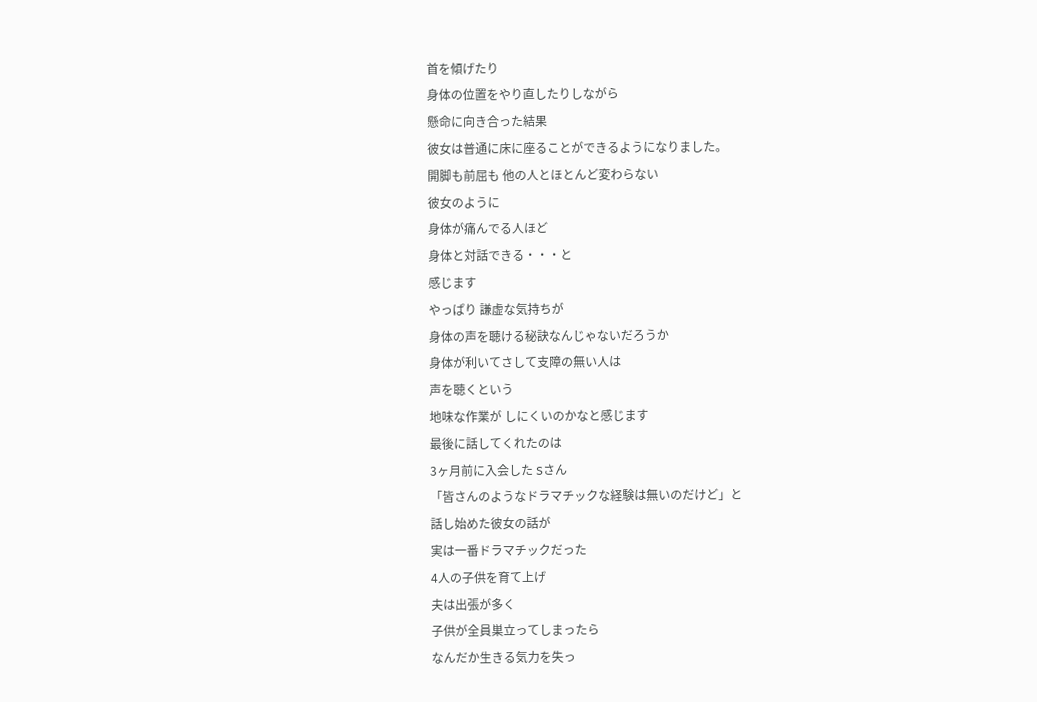首を傾げたり
身体の位置をやり直したりしながら
懸命に向き合った結果
彼女は普通に床に座ることができるようになりました。
開脚も前屈も 他の人とほとんど変わらない
彼女のように
身体が痛んでる人ほど
身体と対話できる・・・と
感じます
やっぱり 謙虚な気持ちが
身体の声を聴ける秘訣なんじゃないだろうか
身体が利いてさして支障の無い人は
声を聴くという
地味な作業が しにくいのかなと感じます
最後に話してくれたのは
3ヶ月前に入会した Sさん
「皆さんのようなドラマチックな経験は無いのだけど」と
話し始めた彼女の話が
実は一番ドラマチックだった
4人の子供を育て上げ
夫は出張が多く
子供が全員巣立ってしまったら
なんだか生きる気力を失っ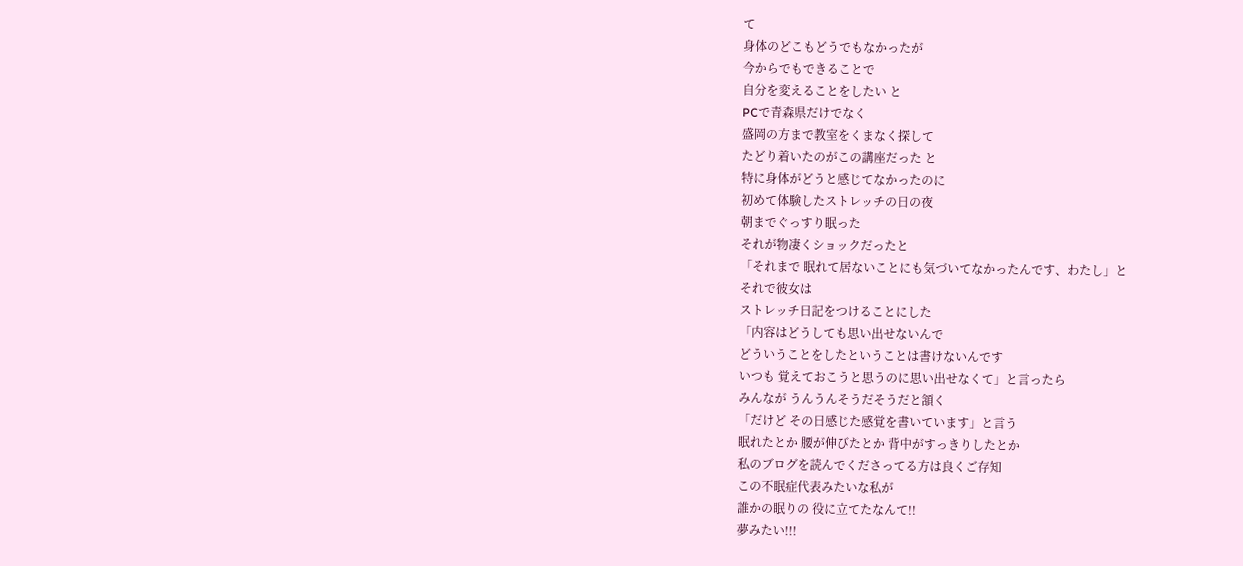て
身体のどこもどうでもなかったが
今からでもできることで
自分を変えることをしたい と
PCで青森県だけでなく
盛岡の方まで教室をくまなく探して
たどり着いたのがこの講座だった と
特に身体がどうと感じてなかったのに
初めて体験したストレッチの日の夜
朝までぐっすり眠った
それが物凄くショックだったと
「それまで 眠れて居ないことにも気づいてなかったんです、わたし」と
それで彼女は
ストレッチ日記をつけることにした
「内容はどうしても思い出せないんで
どういうことをしたということは書けないんです
いつも 覚えておこうと思うのに思い出せなくて」と言ったら
みんなが うんうんそうだそうだと頷く
「だけど その日感じた感覚を書いています」と言う
眠れたとか 腰が伸びたとか 背中がすっきりしたとか
私のブログを読んでくださってる方は良くご存知
この不眠症代表みたいな私が
誰かの眠りの 役に立てたなんて!!
夢みたい!!!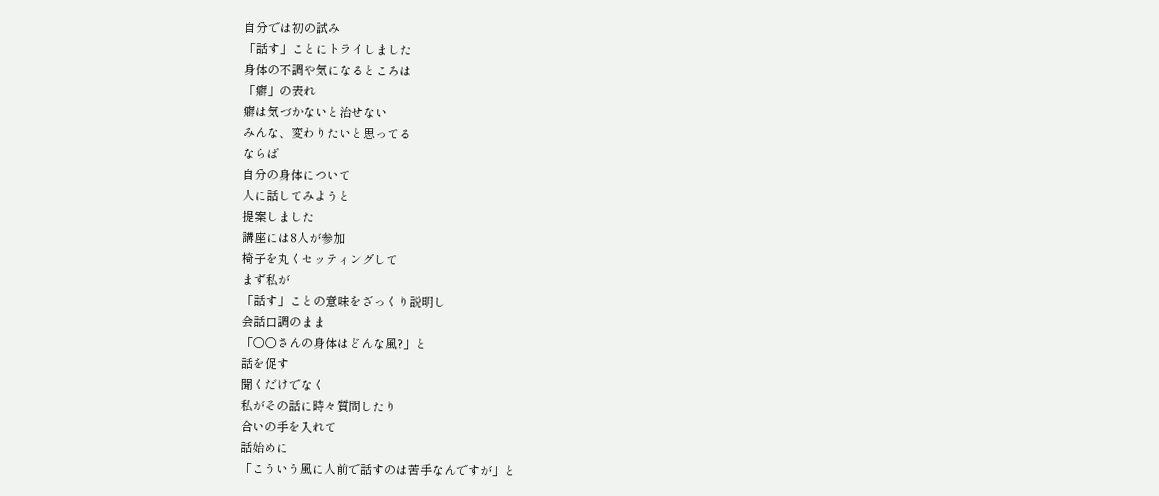自分では初の試み
「話す」ことにトライしました
身体の不調や気になるところは
「癖」の表れ
癖は気づかないと治せない
みんな、変わりたいと思ってる
ならば
自分の身体について
人に話してみようと
提案しました
講座には8人が参加
椅子を丸くセッティングして
まず私が
「話す」ことの意味をざっくり説明し
会話口調のまま
「○○さんの身体はどんな風?」と
話を促す
聞くだけでなく
私がその話に時々質問したり
合いの手を入れて
話始めに
「こういう風に人前で話すのは苦手なんですが」と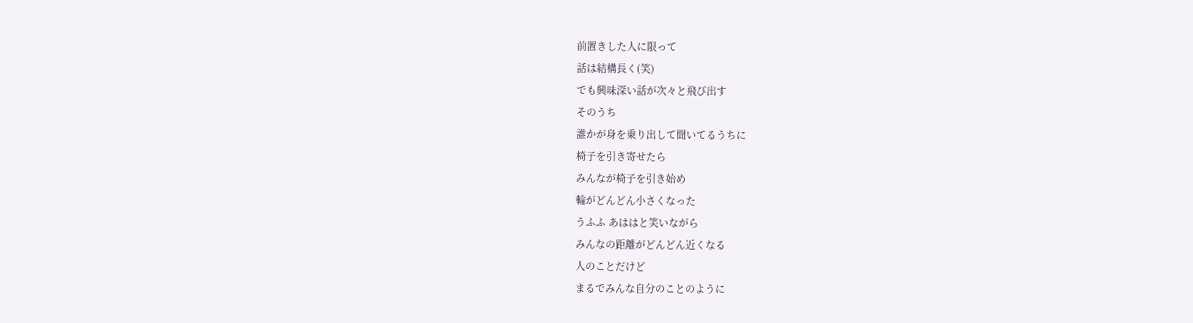前置きした人に限って
話は結構長く(笑)
でも興味深い話が次々と飛び出す
そのうち
誰かが身を乗り出して聞いてるうちに
椅子を引き寄せたら
みんなが椅子を引き始め
輪がどんどん小さくなった
うふふ あははと笑いながら
みんなの距離がどんどん近くなる
人のことだけど
まるでみんな自分のことのように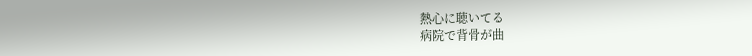熱心に聴いてる
病院で背骨が曲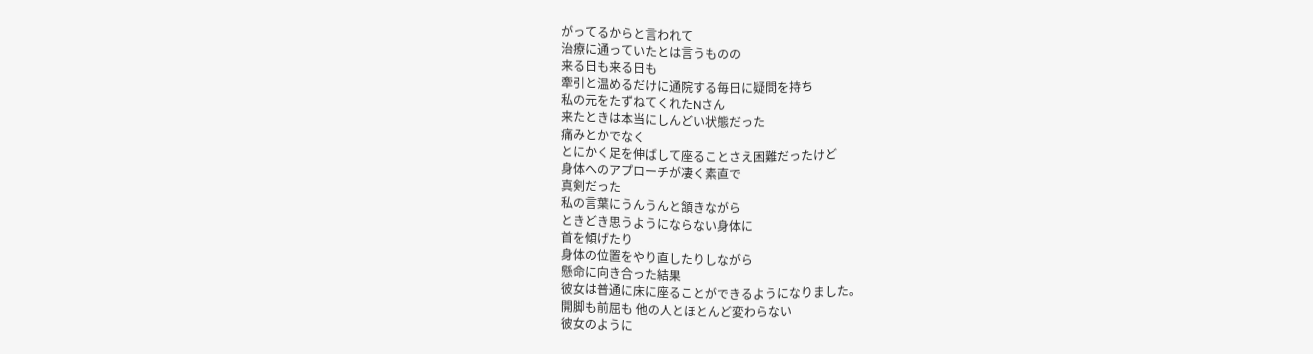がってるからと言われて
治療に通っていたとは言うものの
来る日も来る日も
牽引と温めるだけに通院する毎日に疑問を持ち
私の元をたずねてくれたNさん
来たときは本当にしんどい状態だった
痛みとかでなく
とにかく足を伸ばして座ることさえ困難だったけど
身体へのアプローチが凄く素直で
真剣だった
私の言葉にうんうんと頷きながら
ときどき思うようにならない身体に
首を傾げたり
身体の位置をやり直したりしながら
懸命に向き合った結果
彼女は普通に床に座ることができるようになりました。
開脚も前屈も 他の人とほとんど変わらない
彼女のように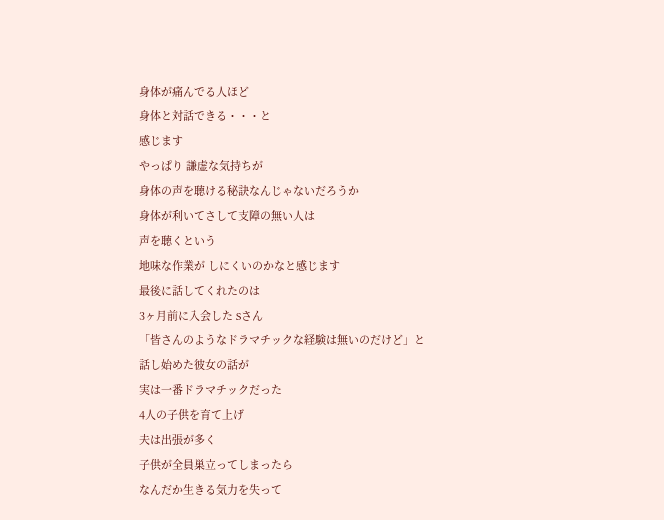身体が痛んでる人ほど
身体と対話できる・・・と
感じます
やっぱり 謙虚な気持ちが
身体の声を聴ける秘訣なんじゃないだろうか
身体が利いてさして支障の無い人は
声を聴くという
地味な作業が しにくいのかなと感じます
最後に話してくれたのは
3ヶ月前に入会した Sさん
「皆さんのようなドラマチックな経験は無いのだけど」と
話し始めた彼女の話が
実は一番ドラマチックだった
4人の子供を育て上げ
夫は出張が多く
子供が全員巣立ってしまったら
なんだか生きる気力を失って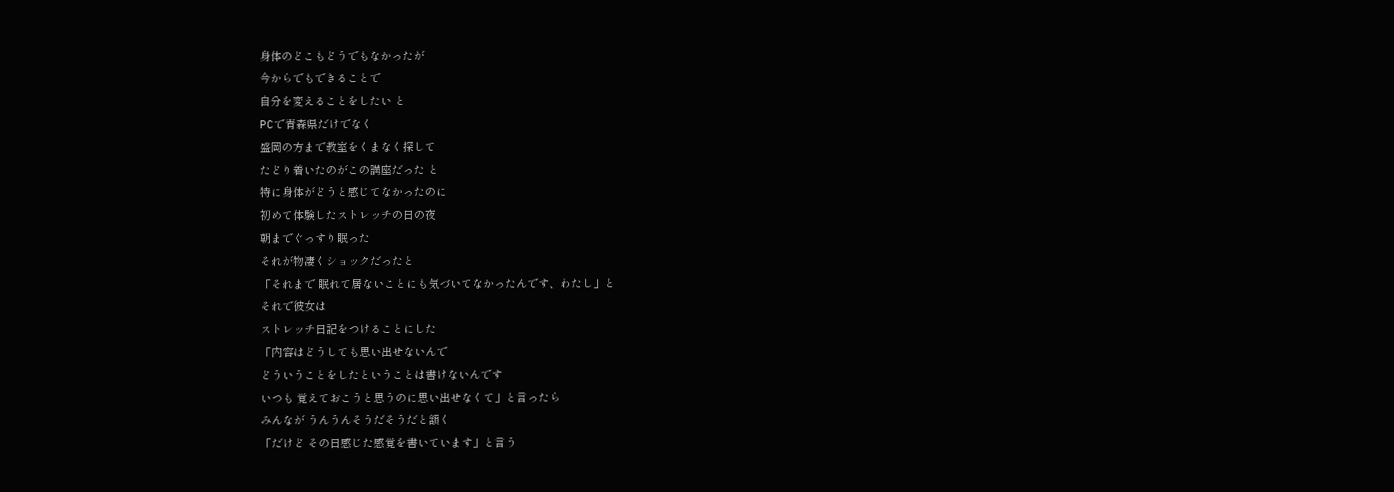身体のどこもどうでもなかったが
今からでもできることで
自分を変えることをしたい と
PCで青森県だけでなく
盛岡の方まで教室をくまなく探して
たどり着いたのがこの講座だった と
特に身体がどうと感じてなかったのに
初めて体験したストレッチの日の夜
朝までぐっすり眠った
それが物凄くショックだったと
「それまで 眠れて居ないことにも気づいてなかったんです、わたし」と
それで彼女は
ストレッチ日記をつけることにした
「内容はどうしても思い出せないんで
どういうことをしたということは書けないんです
いつも 覚えておこうと思うのに思い出せなくて」と言ったら
みんなが うんうんそうだそうだと頷く
「だけど その日感じた感覚を書いています」と言う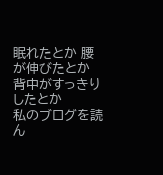眠れたとか 腰が伸びたとか 背中がすっきりしたとか
私のブログを読ん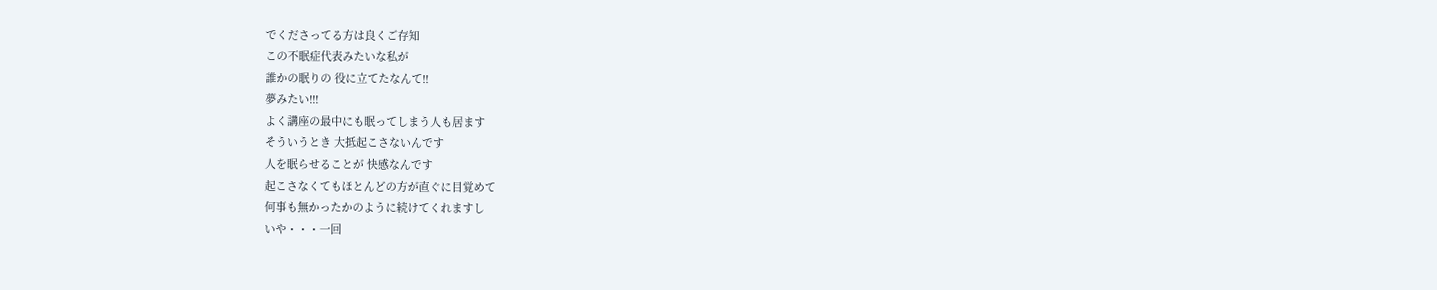でくださってる方は良くご存知
この不眠症代表みたいな私が
誰かの眠りの 役に立てたなんて!!
夢みたい!!!
よく講座の最中にも眠ってしまう人も居ます
そういうとき 大抵起こさないんです
人を眠らせることが 快感なんです
起こさなくてもほとんどの方が直ぐに目覚めて
何事も無かったかのように続けてくれますし
いや・・・一回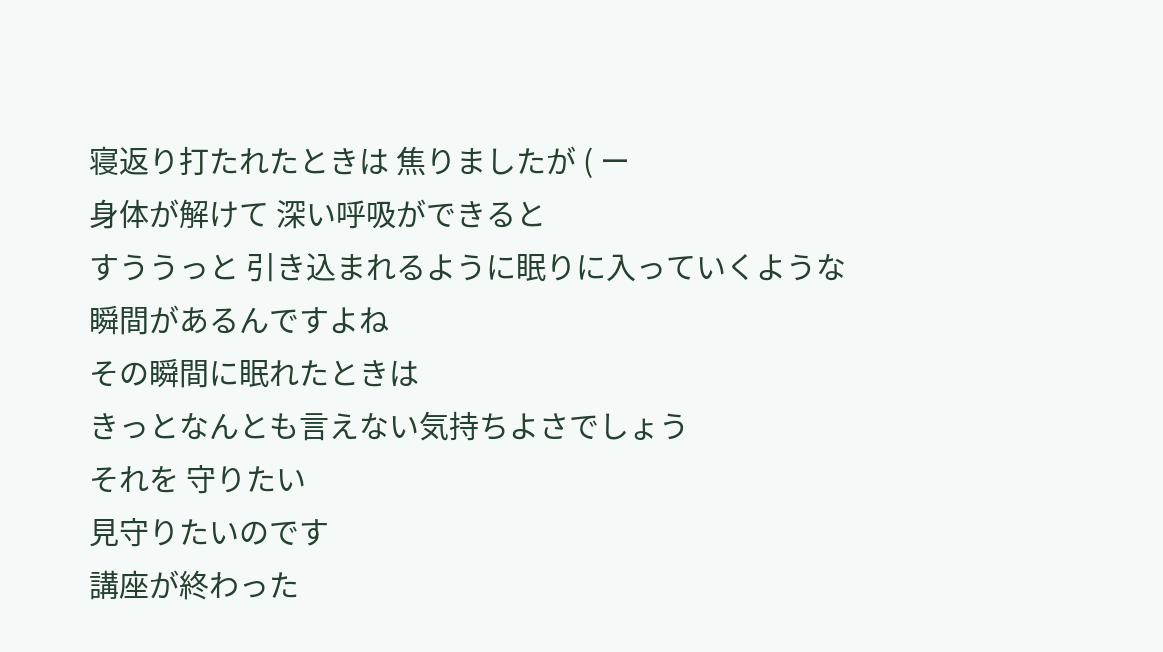寝返り打たれたときは 焦りましたが ( ー
身体が解けて 深い呼吸ができると
すううっと 引き込まれるように眠りに入っていくような
瞬間があるんですよね
その瞬間に眠れたときは
きっとなんとも言えない気持ちよさでしょう
それを 守りたい
見守りたいのです
講座が終わった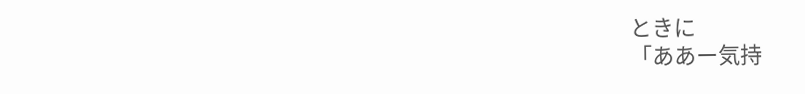ときに
「ああー気持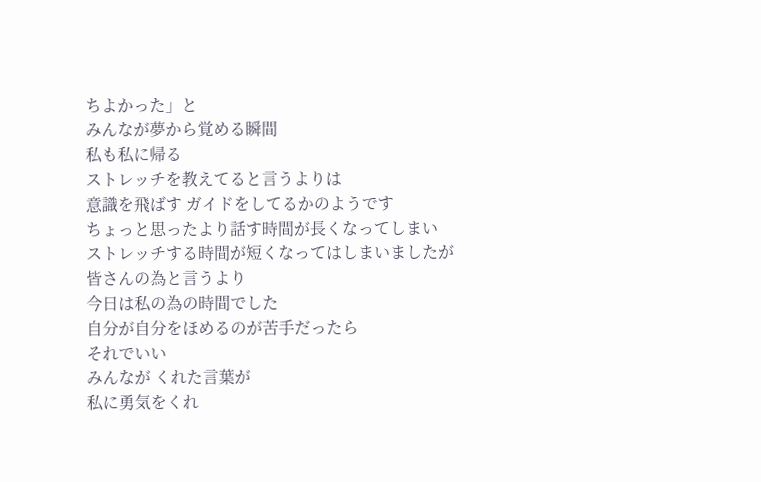ちよかった」と
みんなが夢から覚める瞬間
私も私に帰る
ストレッチを教えてると言うよりは
意識を飛ばす ガイドをしてるかのようです
ちょっと思ったより話す時間が長くなってしまい
ストレッチする時間が短くなってはしまいましたが
皆さんの為と言うより
今日は私の為の時間でした
自分が自分をほめるのが苦手だったら
それでいい
みんなが くれた言葉が
私に勇気をくれ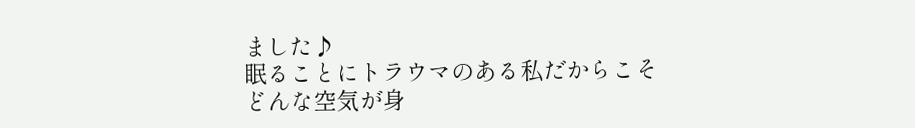ました♪
眠ることにトラウマのある私だからこそ
どんな空気が身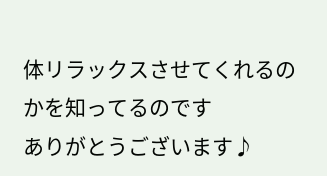体リラックスさせてくれるのかを知ってるのです
ありがとうございます♪